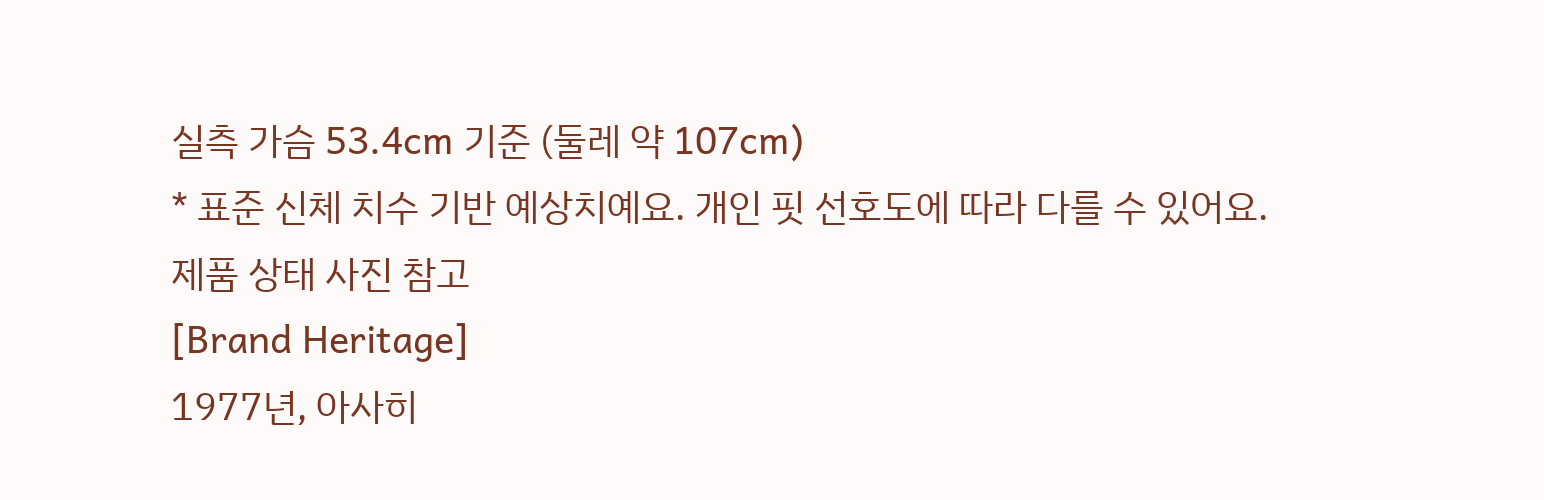실측 가슴 53.4cm 기준 (둘레 약 107cm)
* 표준 신체 치수 기반 예상치예요. 개인 핏 선호도에 따라 다를 수 있어요.
제품 상태 사진 참고
[Brand Heritage]
1977년, 아사히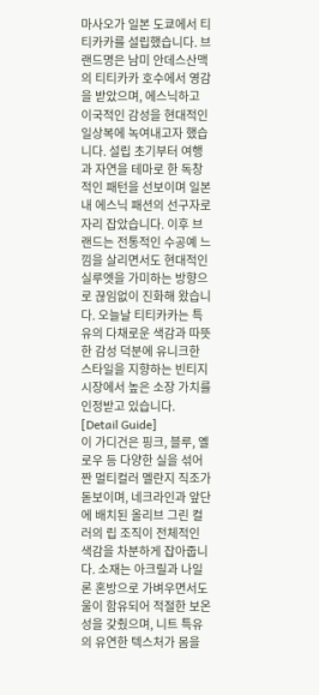마사오가 일본 도쿄에서 티티카카를 설립했습니다. 브랜드명은 남미 안데스산맥의 티티카카 호수에서 영감을 받았으며, 에스닉하고 이국적인 감성을 현대적인 일상복에 녹여내고자 했습니다. 설립 초기부터 여행과 자연을 테마로 한 독창적인 패턴을 선보이며 일본 내 에스닉 패션의 선구자로 자리 잡았습니다. 이후 브랜드는 전통적인 수공예 느낌을 살리면서도 현대적인 실루엣을 가미하는 방향으로 끊임없이 진화해 왔습니다. 오늘날 티티카카는 특유의 다채로운 색감과 따뜻한 감성 덕분에 유니크한 스타일을 지향하는 빈티지 시장에서 높은 소장 가치를 인정받고 있습니다.
[Detail Guide]
이 가디건은 핑크, 블루, 옐로우 등 다양한 실을 섞어 짠 멀티컬러 멜란지 직조가 돋보이며, 네크라인과 앞단에 배치된 올리브 그린 컬러의 립 조직이 전체적인 색감을 차분하게 잡아줍니다. 소재는 아크릴과 나일론 혼방으로 가벼우면서도 울이 함유되어 적절한 보온성을 갖췄으며, 니트 특유의 유연한 텍스처가 몸을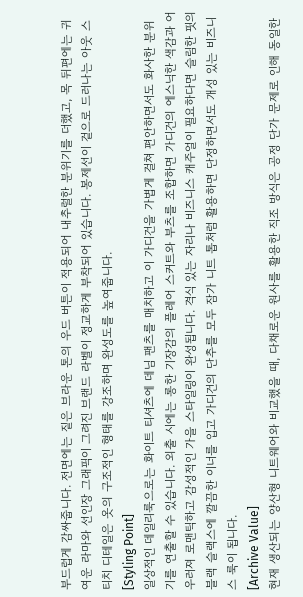부드럽게 감싸줍니다. 전면에는 짙은 브라운 톤의 우드 버튼이 적용되어 내추럴한 분위기를 더했고, 목 뒤편에는 귀여운 라마와 선인장 그래픽이 그려진 브랜드 라벨이 정교하게 부착되어 있습니다. 봉제선이 겉으로 드러나는 아웃 스티치 디테일은 옷의 구조적인 형태를 강조하며 완성도를 높여줍니다.
[Styling Point]
일상적인 데일리룩으로는 화이트 티셔츠에 데님 팬츠를 매치하고 이 가디건을 가볍게 걸쳐 편안하면서도 화사한 분위기를 연출할 수 있습니다. 외출 시에는 롱한 기장감의 플레어 스커트와 부츠를 조합하면 가디건의 에스닉한 색감과 어우러져 로맨틱하고 감성적인 가을 스타일링이 완성됩니다. 격식 있는 자리나 비즈니스 캐주얼이 필요하다면 슬림한 핏의 블랙 슬랙스에 깔끔한 이너를 입고 가디건의 단추를 모두 잠가 니트 톱처럼 활용하면 단정하면서도 개성 있는 비즈니스 룩이 됩니다.
[Archive Value]
현재 생산되는 양산형 니트웨어와 비교했을 때, 다채로운 원사를 활용한 직조 방식은 공정 단가 문제로 인해 동일한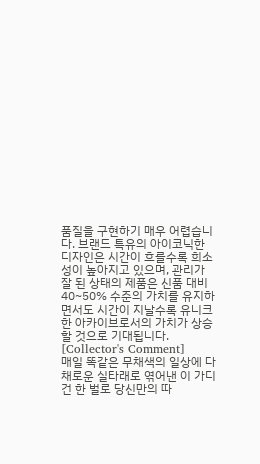품질을 구현하기 매우 어렵습니다. 브랜드 특유의 아이코닉한 디자인은 시간이 흐를수록 희소성이 높아지고 있으며, 관리가 잘 된 상태의 제품은 신품 대비 40~50% 수준의 가치를 유지하면서도 시간이 지날수록 유니크한 아카이브로서의 가치가 상승할 것으로 기대됩니다.
[Collector's Comment]
매일 똑같은 무채색의 일상에 다채로운 실타래로 엮어낸 이 가디건 한 벌로 당신만의 따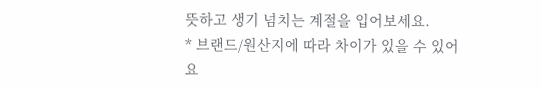뜻하고 생기 넘치는 계절을 입어보세요.
* 브랜드/원산지에 따라 차이가 있을 수 있어요